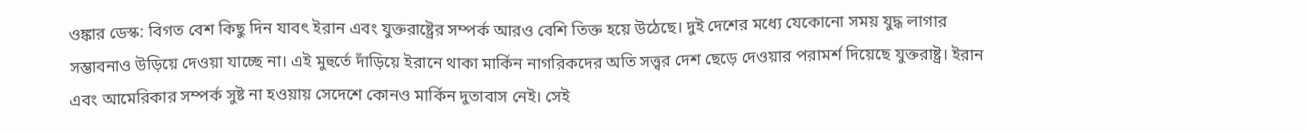ওঙ্কার ডেস্ক: বিগত বেশ কিছু দিন যাবৎ ইরান এবং যুক্তরাষ্ট্রের সম্পর্ক আরও বেশি তিক্ত হয়ে উঠেছে। দুই দেশের মধ্যে যেকোনো সময় যুদ্ধ লাগার সম্ভাবনাও উড়িয়ে দেওয়া যাচ্ছে না। এই মুহুর্তে দাঁড়িয়ে ইরানে থাকা মার্কিন নাগরিকদের অতি সত্ত্বর দেশ ছেড়ে দেওয়ার পরামর্শ দিয়েছে যুক্তরাষ্ট্র। ইরান এবং আমেরিকার সম্পর্ক সুষ্ট না হওয়ায় সেদেশে কোনও মার্কিন দুতাবাস নেই। সেই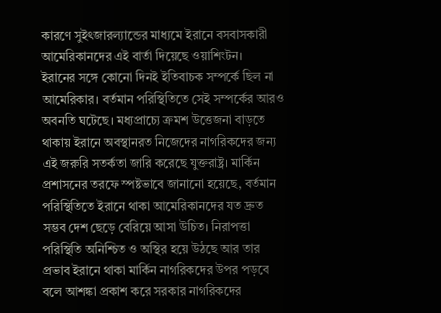কারণে সুইৎজারল্যান্ডের মাধ্যমে ইরানে বসবাসকারী আমেরিকানদের এই বার্তা দিয়েছে ওয়াশিংটন।
ইরানের সঙ্গে কোনো দিনই ইতিবাচক সম্পর্কে ছিল না আমেরিকার। বর্তমান পরিস্থিতিতে সেই সম্পর্কের আরও অবনতি ঘটেছে। মধ্যপ্রাচ্যে ক্রমশ উত্তেজনা বাড়তে থাকায় ইরানে অবস্থানরত নিজেদের নাগরিকদের জন্য এই জরুরি সতর্কতা জারি করেছে যুক্তরাষ্ট্র। মার্কিন প্রশাসনের তরফে স্পষ্টভাবে জানানো হয়েছে, বর্তমান পরিস্থিতিতে ইরানে থাকা আমেরিকানদের যত দ্রুত সম্ভব দেশ ছেড়ে বেরিয়ে আসা উচিত। নিরাপত্তা পরিস্থিতি অনিশ্চিত ও অস্থির হয়ে উঠছে আর তার প্রভাব ইরানে থাকা মার্কিন নাগরিকদের উপর পড়বে বলে আশঙ্কা প্রকাশ করে সরকার নাগরিকদের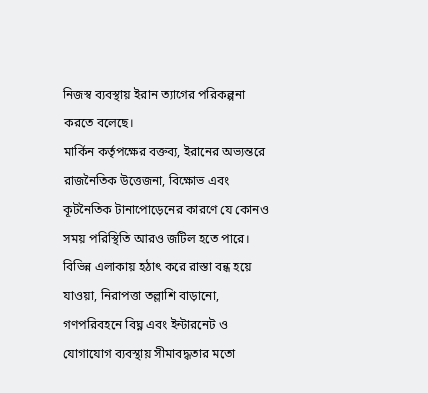নিজস্ব ব্যবস্থায় ইরান ত্যাগের পরিকল্পনা করতে বলেছে।
মার্কিন কর্তৃপক্ষের বক্তব্য, ইরানের অভ্যন্তরে রাজনৈতিক উত্তেজনা, বিক্ষোভ এবং কূটনৈতিক টানাপোড়েনের কারণে যে কোনও সময় পরিস্থিতি আরও জটিল হতে পারে। বিভিন্ন এলাকায় হঠাৎ করে রাস্তা বন্ধ হয়ে যাওয়া, নিরাপত্তা তল্লাশি বাড়ানো, গণপরিবহনে বিঘ্ন এবং ইন্টারনেট ও যোগাযোগ ব্যবস্থায় সীমাবদ্ধতার মতো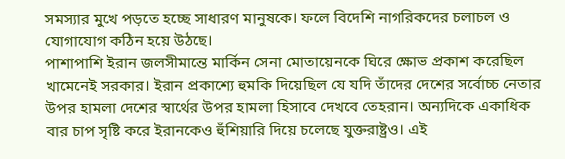সমস্যার মুখে পড়তে হচ্ছে সাধারণ মানুষকে। ফলে বিদেশি নাগরিকদের চলাচল ও যোগাযোগ কঠিন হয়ে উঠছে।
পাশাপাশি ইরান জলসীমান্তে মার্কিন সেনা মোতায়েনকে ঘিরে ক্ষোভ প্রকাশ করেছিল খামেনেই সরকার। ইরান প্রকাশ্যে হুমকি দিয়েছিল যে যদি তাঁদের দেশের সর্বোচ্চ নেতার উপর হামলা দেশের স্বার্থের উপর হামলা হিসাবে দেখবে তেহরান। অন্যদিকে একাধিক বার চাপ সৃষ্টি করে ইরানকেও হুঁশিয়ারি দিয়ে চলেছে যুক্তরাষ্ট্রও। এই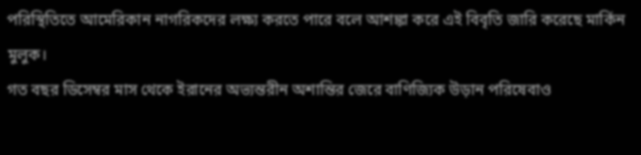পরিস্থিতিতে আমেরিকান নাগরিকদের লক্ষ্য করতে পারে বলে আশঙ্কা করে এই বিবৃতি জারি করেছে মার্কিন মুলুক।
গত বছর ডিসেম্বর মাস থেকে ইরানের অভ্যন্তরীন অশান্তির জেরে বাণিজ্যিক উড়ান পরিষেবাও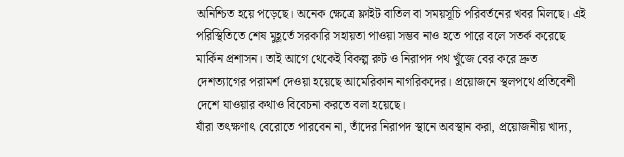অনিশ্চিত হয়ে পড়েছে। অনেক ক্ষেত্রে ফ্লাইট বাতিল বা সময়সূচি পরিবর্তনের খবর মিলছে। এই পরিস্থিতিতে শেষ মুহূর্তে সরকারি সহায়তা পাওয়া সম্ভব নাও হতে পারে বলে সতর্ক করেছে মার্কিন প্রশাসন। তাই আগে থেকেই বিকল্প রুট ও নিরাপদ পথ খুঁজে বের করে দ্রুত দেশত্যাগের পরামর্শ দেওয়া হয়েছে আমেরিকান নাগরিকদের। প্রয়োজনে স্থলপথে প্রতিবেশী দেশে যাওয়ার কথাও বিবেচনা করতে বলা হয়েছে।
যাঁরা তৎক্ষণাৎ বেরোতে পারবেন না, তাঁদের নিরাপদ স্থানে অবস্থান করা, প্রয়োজনীয় খাদ্য,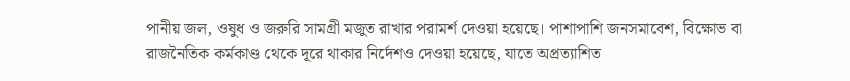পানীয় জল, ওষুধ ও জরুরি সামগ্রী মজুত রাখার পরামর্শ দেওয়া হয়েছে। পাশাপাশি জনসমাবেশ, বিক্ষোভ বা রাজনৈতিক কর্মকাণ্ড থেকে দূরে থাকার নির্দেশও দেওয়া হয়েছে, যাতে অপ্রত্যাশিত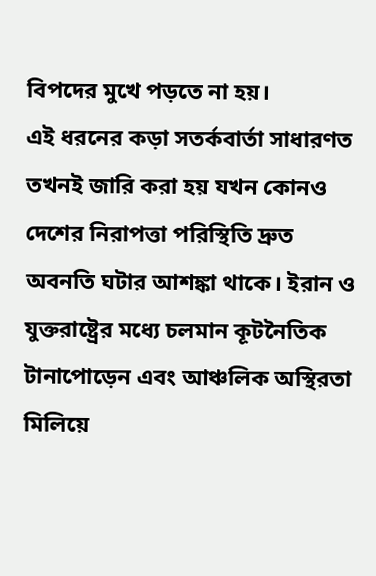বিপদের মুখে পড়তে না হয়।
এই ধরনের কড়া সতর্কবার্তা সাধারণত তখনই জারি করা হয় যখন কোনও দেশের নিরাপত্তা পরিস্থিতি দ্রুত অবনতি ঘটার আশঙ্কা থাকে। ইরান ও যুক্তরাষ্ট্রের মধ্যে চলমান কূটনৈতিক টানাপোড়েন এবং আঞ্চলিক অস্থিরতা মিলিয়ে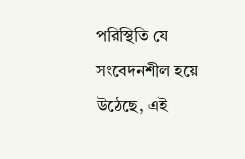পরিস্থিতি যে সংবেদনশীল হয়ে উঠেছে, এই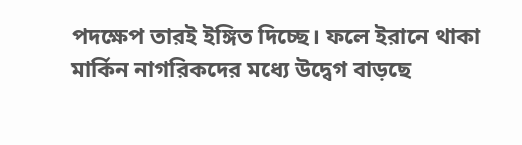পদক্ষেপ তারই ইঙ্গিত দিচ্ছে। ফলে ইরানে থাকা মার্কিন নাগরিকদের মধ্যে উদ্বেগ বাড়ছে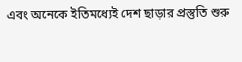এবং অনেকে ইতিমধ্যেই দেশ ছাড়ার প্রস্তুতি শুরু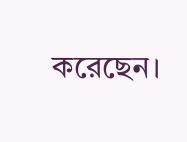করেছেন।